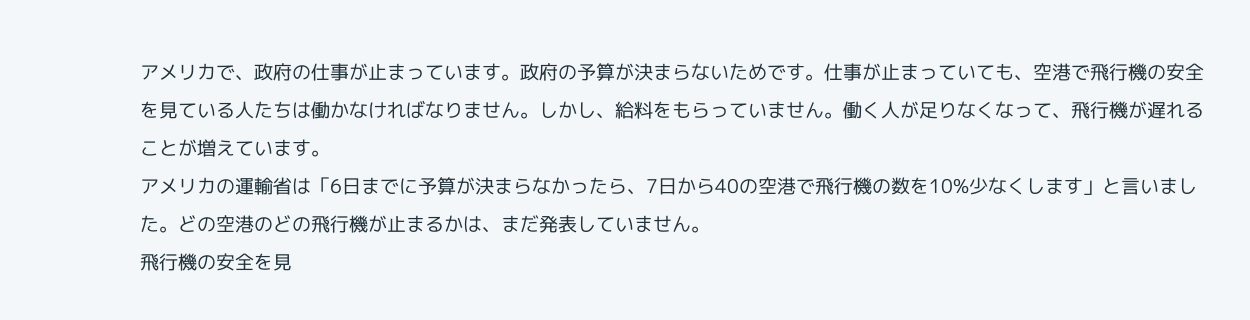アメリカで、政府の仕事が止まっています。政府の予算が決まらないためです。仕事が止まっていても、空港で飛行機の安全を見ている人たちは働かなければなりません。しかし、給料をもらっていません。働く人が足りなくなって、飛行機が遅れることが増えています。
アメリカの運輸省は「6日までに予算が決まらなかったら、7日から40の空港で飛行機の数を10%少なくします」と言いました。どの空港のどの飛行機が止まるかは、まだ発表していません。
飛行機の安全を見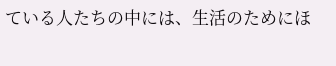ている人たちの中には、生活のためにほ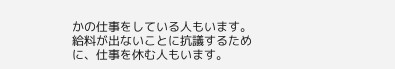かの仕事をしている人もいます。給料が出ないことに抗議するために、仕事を休む人もいます。